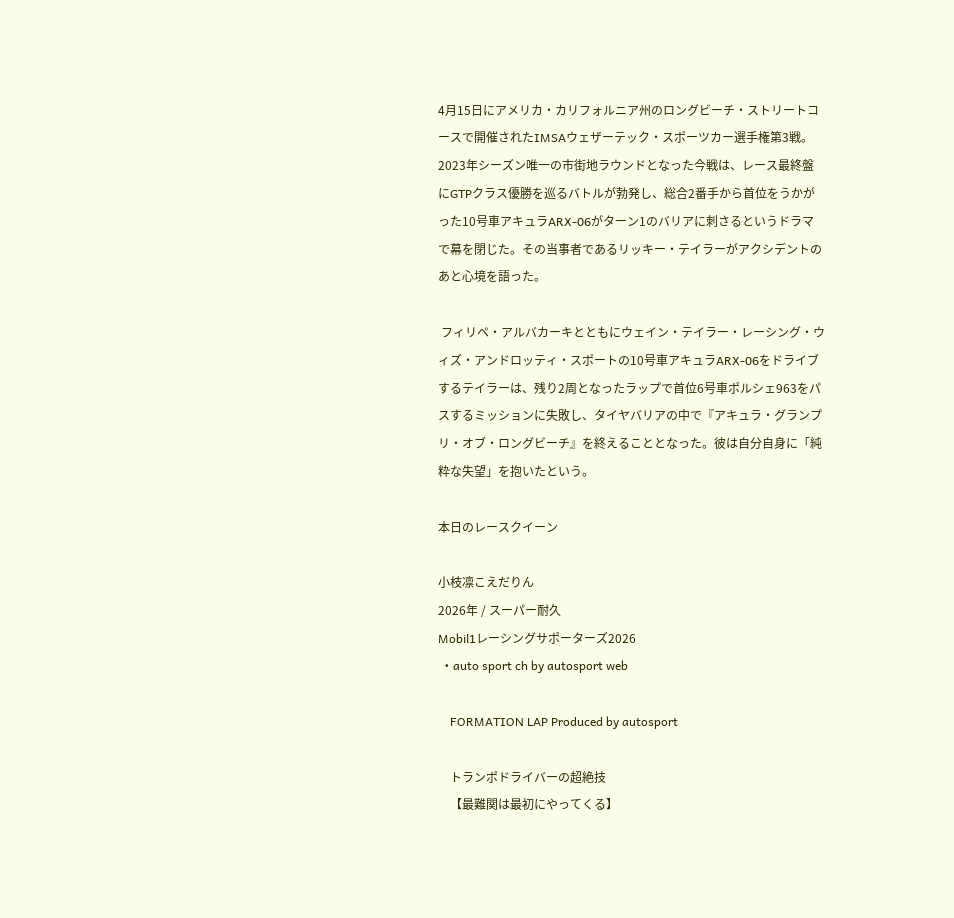4月15日にアメリカ・カリフォルニア州のロングビーチ・ストリートコースで開催されたIMSAウェザーテック・スポーツカー選手権第3戦。2023年シーズン唯一の市街地ラウンドとなった今戦は、レース最終盤にGTPクラス優勝を巡るバトルが勃発し、総合2番手から首位をうかがった10号車アキュラARX-06がターン1のバリアに刺さるというドラマで幕を閉じた。その当事者であるリッキー・テイラーがアクシデントのあと心境を語った。

 フィリペ・アルバカーキとともにウェイン・テイラー・レーシング・ウィズ・アンドロッティ・スポートの10号車アキュラARX-06をドライブするテイラーは、残り2周となったラップで首位6号車ポルシェ963をパスするミッションに失敗し、タイヤバリアの中で『アキュラ・グランプリ・オブ・ロングビーチ』を終えることとなった。彼は自分自身に「純粋な失望」を抱いたという。

本日のレースクイーン

小枝凛こえだりん
2026年 / スーパー耐久
Mobil1レーシングサポーターズ2026
  • auto sport ch by autosport web

    FORMATION LAP Produced by autosport

    トランポドライバーの超絶技
    【最難関は最初にやってくる】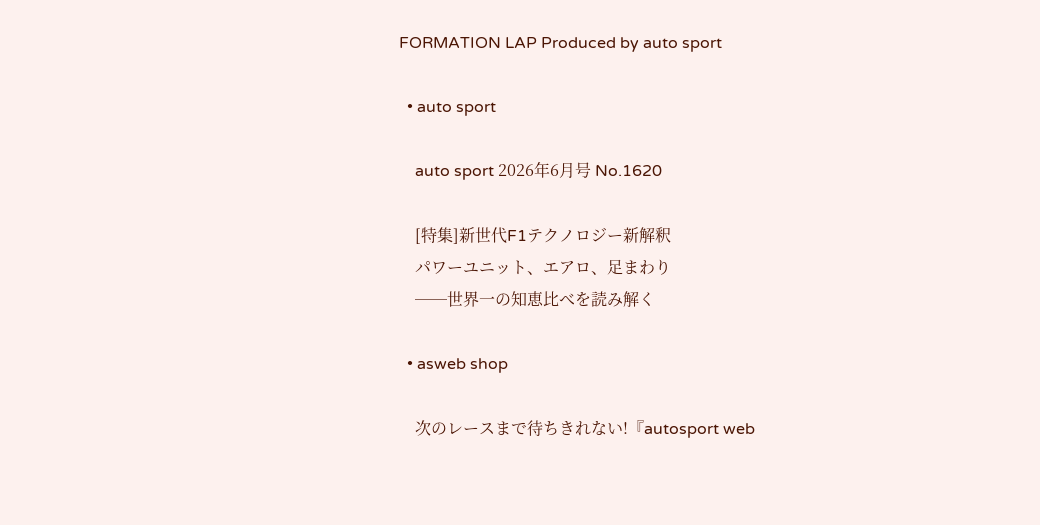FORMATION LAP Produced by auto sport

  • auto sport

    auto sport 2026年6月号 No.1620

    [特集]新世代F1テクノロジー新解釈
    パワーユニット、エアロ、足まわり
    ──世界一の知恵比べを読み解く

  • asweb shop

    次のレースまで待ちきれない!『autosport web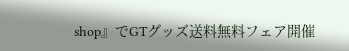shop』でGTグッズ送料無料フェア開催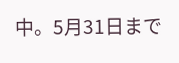中。5月31日まで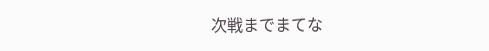次戦までまてな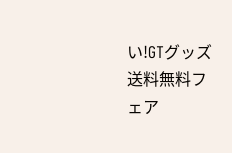い!GTグッズ送料無料フェア